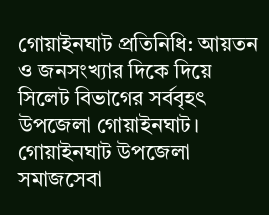গোয়াইনঘাট প্রতিনিধি: আয়তন ও জনসংখ্যার দিকে দিয়ে সিলেট বিভাগের সর্ববৃহৎ উপজেলা গোয়াইনঘাট। গোয়াইনঘাট উপজেলা সমাজসেবা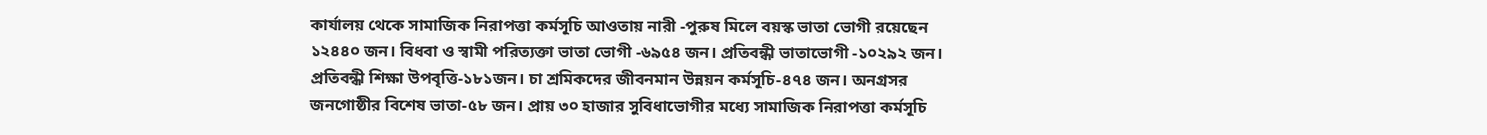কার্যালয় থেকে সামাজিক নিরাপত্তা কর্মসূচি আওতায় নারী -পুরুষ মিলে বয়স্ক ভাতা ভোগী রয়েছেন ১২৪৪০ জন। বিধবা ও স্বামী পরিত্যক্তা ভাতা ভোগী -৬৯৫৪ জন। প্রতিবন্ধী ভাতাভোগী -১০২৯২ জন। প্রতিবন্ধী শিক্ষা উপবৃত্তি-১৮১জন। চা শ্রমিকদের জীবনমান উন্নয়ন কর্মসূচি-৪৭৪ জন। অনগ্রসর জনগোষ্ঠীর বিশেষ ভাতা-৫৮ জন। প্রায় ৩০ হাজার সুবিধাভোগীর মধ্যে সামাজিক নিরাপত্তা কর্মসূচি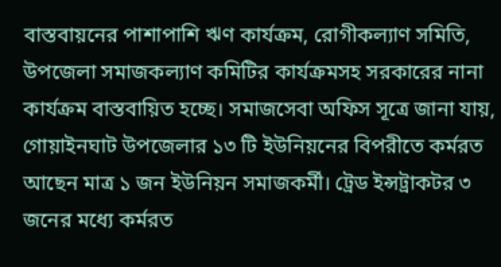বাস্তবায়নের পাশাপাশি ঋণ কার্যক্রম, রোগীকল্যাণ সমিতি, উপজেলা সমাজকল্যাণ কমিটির কার্যক্রমসহ সরকারের নানা কার্যক্রম বাস্তবায়িত হচ্ছে। সমাজসেবা অফিস সূত্রে জানা যায়, গোয়াইনঘাট উপজেলার ১৩ টি ইউনিয়নের বিপরীতে কর্মরত আছেন মাত্র ১ জন ইউনিয়ন সমাজকর্মী। ট্রেড ইন্সট্রাকটর ৩ জনের মধ্যে কর্মরত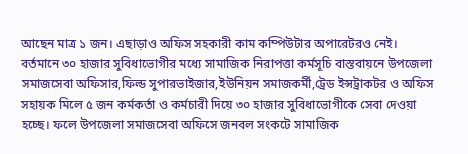আছেন মাত্র ১ জন। এছাড়াও অফিস সহকারী কাম কম্পিউটার অপারেটরও নেই। বর্তমানে ৩০ হাজার সুবিধাভোগীর মধ্যে সামাজিক নিরাপত্তা কর্মসূচি বাস্তবায়নে উপজেলা সমাজসেবা অফিসার,ফিল্ড সুপারভাইজার,ইউনিয়ন সমাজকর্মী,ট্রেড ইন্সট্রাকটর ও অফিস সহায়ক মিলে ৫ জন কর্মকর্তা ও কর্মচারী দিয়ে ৩০ হাজার সুবিধাভোগীকে সেবা দেওয়া হচ্ছে। ফলে উপজেলা সমাজসেবা অফিসে জনবল সংকটে সামাজিক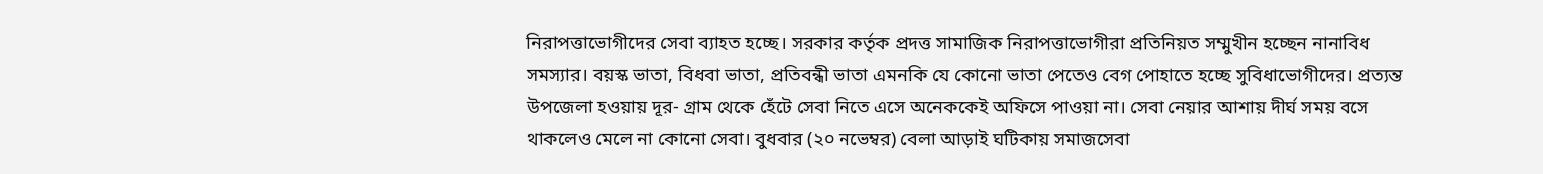নিরাপত্তাভোগীদের সেবা ব্যাহত হচ্ছে। সরকার কর্তৃক প্রদত্ত সামাজিক নিরাপত্তাভোগীরা প্রতিনিয়ত সম্মুখীন হচ্ছেন নানাবিধ সমস্যার। বয়স্ক ভাতা, বিধবা ভাতা, প্রতিবন্ধী ভাতা এমনকি যে কোনো ভাতা পেতেও বেগ পোহাতে হচ্ছে সুবিধাভোগীদের। প্রত্যন্ত উপজেলা হওয়ায় দূর- গ্রাম থেকে হেঁটে সেবা নিতে এসে অনেককেই অফিসে পাওয়া না। সেবা নেয়ার আশায় দীর্ঘ সময় বসে থাকলেও মেলে না কোনো সেবা। বুধবার (২০ নভেম্বর) বেলা আড়াই ঘটিকায় সমাজসেবা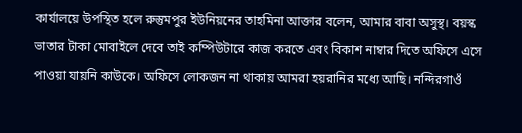কার্যালয়ে উপস্থিত হলে রুস্তুমপুর ইউনিয়নের তাহমিনা আক্তার বলেন, আমার বাবা অসুস্থ। বয়স্ক ভাতার টাকা মোবাইলে দেবে তাই কম্পিউটারে কাজ করতে এবং বিকাশ নাম্বার দিতে অফিসে এসে পাওয়া যায়নি কাউকে। অফিসে লোকজন না থাকায় আমরা হয়রানির মধ্যে আছি। নন্দিরগাওঁ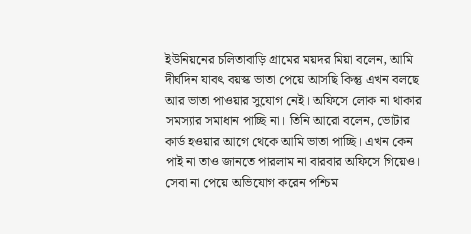ইউনিয়নের চলিতাবাড়ি গ্রামের ময়দর মিয়া বলেন, আমি দীর্ঘদিন যাবৎ বয়স্ক ভাতা পেয়ে আসছি কিন্তু এখন বলছে আর ভাতা পাওয়ার সুযোগ নেই। অফিসে লোক না থাকার সমস্যার সমাধান পাচ্ছি না। তিনি আরো বলেন, ভোটার কার্ড হওয়ার আগে থেকে আমি ভাতা পাচ্ছি। এখন কেন পাই না তাও জানতে পারলাম না বারবার অফিসে গিয়েও। সেবা না পেয়ে অভিযোগ করেন পশ্চিম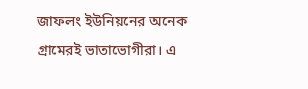জাফলং ইউনিয়নের অনেক গ্রামেরই ভাতাভোগীরা। এ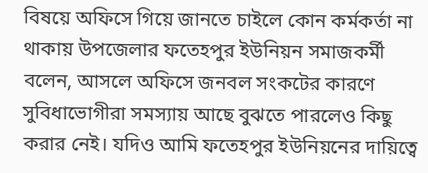বিষয়ে অফিসে গিয়ে জানতে চাইলে কোন কর্মকর্তা না থাকায় উপজেলার ফতেহপুর ইউনিয়ন সমাজকর্মী বলেন, আসলে অফিসে জনবল সংকটের কারণে সুবিধাভোগীরা সমস্যায় আছে বুঝতে পারলেও কিছু করার নেই। যদিও আমি ফতেহপুর ইউনিয়নের দায়িত্বে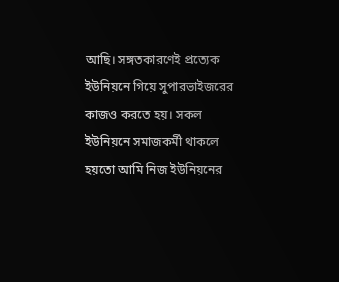আছি। সঙ্গতকারণেই প্রত্যেক ইউনিয়নে গিয়ে সুপারভাইজরের কাজও করতে হয়। সকল ইউনিয়নে সমাজকর্মী থাকলে হয়তো আমি নিজ ইউনিয়নের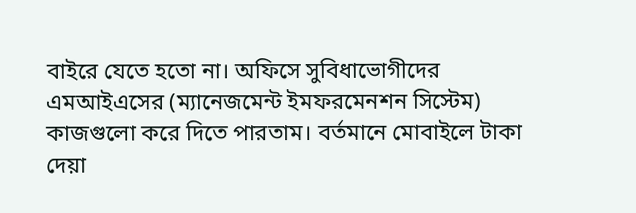বাইরে যেতে হতো না। অফিসে সুবিধাভোগীদের এমআইএসের (ম্যানেজমেন্ট ইমফরমেনশন সিস্টেম) কাজগুলো করে দিতে পারতাম। বর্তমানে মোবাইলে টাকা দেয়া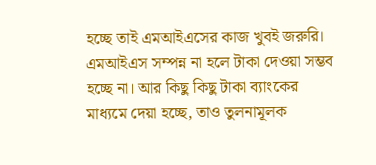হচ্ছে তাই এমআইএসের কাজ খুবই জরুরি। এমআইএস সম্পন্ন না হলে টাকা দেওয়া সম্ভব হচ্ছে না। আর কিছু কিছু টাকা ব্যাংকের মাধ্যমে দেয়া হচ্ছে, তাও তুলনামূলক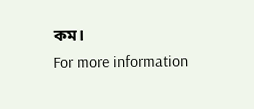কম।
For more information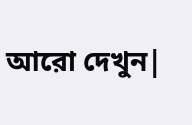আরো দেখুন|